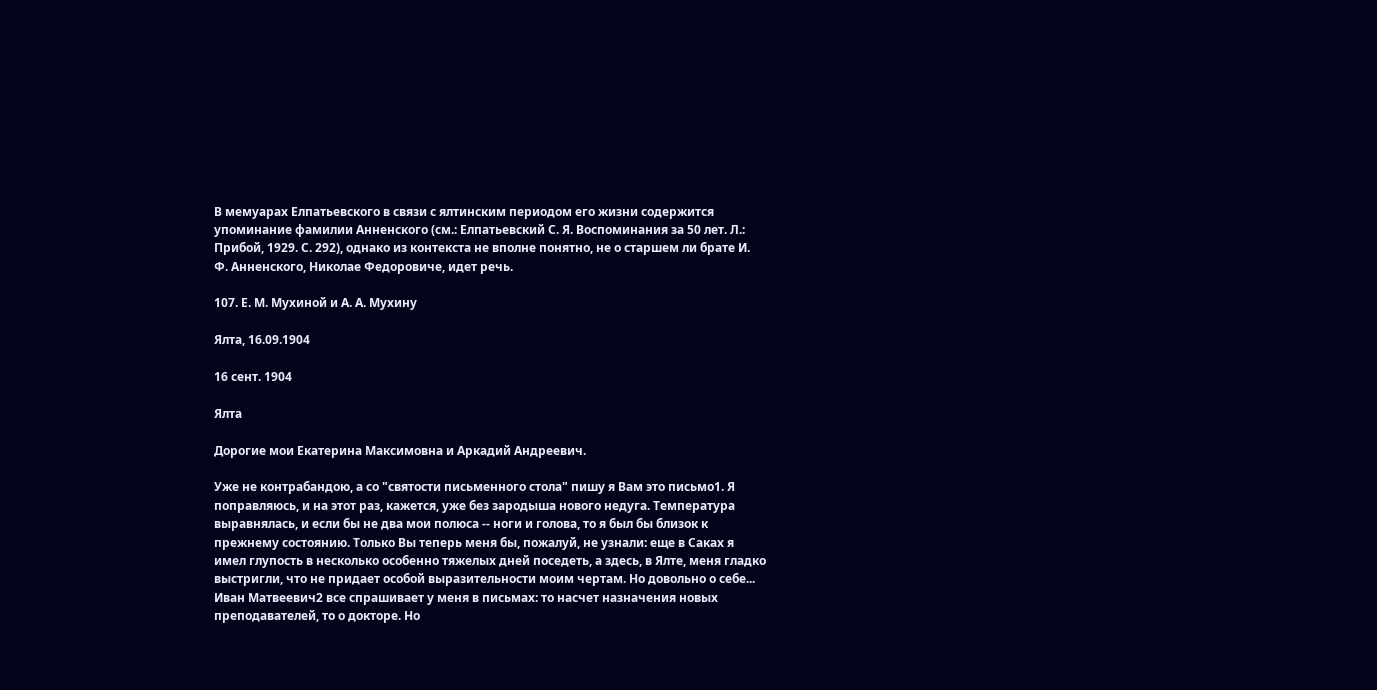В мемуарах Елпатьевского в связи с ялтинским периодом его жизни содержится упоминание фамилии Анненского (см.: Елпатьевский С. Я. Воспоминания за 50 лет. Л.: Прибой, 1929. С. 292), однако из контекста не вполне понятно, не о старшем ли брате И. Ф. Анненского, Николае Федоровиче, идет речь.

107. Е. М. Мухиной и А. А. Мухину

Ялта, 16.09.1904

16 сент. 1904

Ялта

Дорогие мои Екатерина Максимовна и Аркадий Андреевич.

Уже не контрабандою, а со "святости письменного стола" пишу я Вам это письмо1. Я поправляюсь, и на этот раз, кажется, уже без зародыша нового недуга. Температура выравнялась, и если бы не два мои полюса -- ноги и голова, то я был бы близок к прежнему состоянию. Только Вы теперь меня бы, пожалуй, не узнали: еще в Саках я имел глупость в несколько особенно тяжелых дней поседеть, а здесь, в Ялте, меня гладко выстригли, что не придает особой выразительности моим чертам. Но довольно о себе... Иван Матвеевич2 все спрашивает у меня в письмах: то насчет назначения новых преподавателей, то о докторе. Но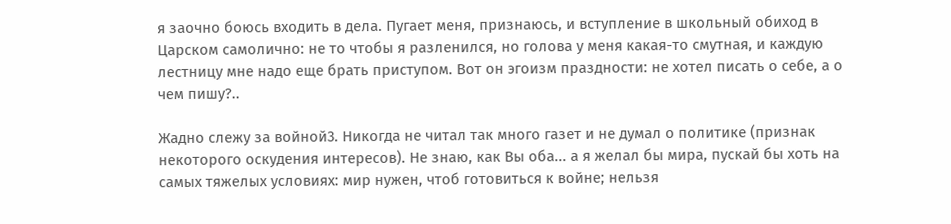я заочно боюсь входить в дела. Пугает меня, признаюсь, и вступление в школьный обиход в Царском самолично: не то чтобы я разленился, но голова у меня какая-то смутная, и каждую лестницу мне надо еще брать приступом. Вот он эгоизм праздности: не хотел писать о себе, а о чем пишу?..

Жадно слежу за войной3. Никогда не читал так много газет и не думал о политике (признак некоторого оскудения интересов). Не знаю, как Вы оба... а я желал бы мира, пускай бы хоть на самых тяжелых условиях: мир нужен, чтоб готовиться к войне; нельзя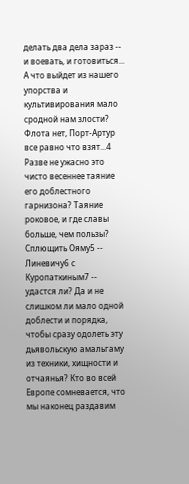делать два дела зараз -- и воевать, и готовиться... А что выйдет из нашего упорства и культивирования мало сродной нам злости? Флота нет, Порт-Артур все равно что взят...4 Разве не ужасно это чисто весеннее таяние его доблестного гарнизона? Таяние роковое, и где славы больше, чем пользы? Сплющить Ояму5 -- Линевичу6 с Куропаткиным7 -- удастся ли? Да и не слишком ли мало одной доблести и порядка, чтобы сразу одолеть эту дьявольскую амальгаму из техники, хищности и отчаянья? Кто во всей Европе сомневается, что мы наконец раздавим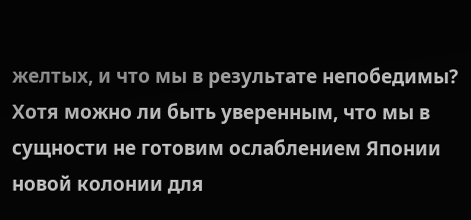желтых, и что мы в результате непобедимы? Хотя можно ли быть уверенным, что мы в сущности не готовим ослаблением Японии новой колонии для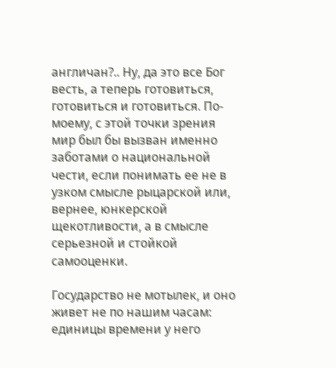англичан?.. Ну, да это все Бог весть, а теперь готовиться, готовиться и готовиться. По-моему, с этой точки зрения мир был бы вызван именно заботами о национальной чести, если понимать ее не в узком смысле рыцарской или, вернее, юнкерской щекотливости, а в смысле серьезной и стойкой самооценки.

Государство не мотылек, и оно живет не по нашим часам: единицы времени у него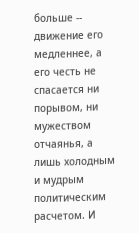больше -- движение его медленнее, а его честь не спасается ни порывом, ни мужеством отчаянья, а лишь холодным и мудрым политическим расчетом. И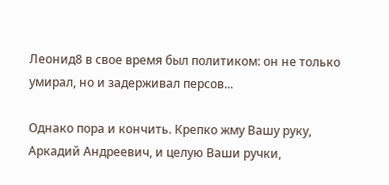Леонид8 в свое время был политиком: он не только умирал, но и задерживал персов...

Однако пора и кончить. Крепко жму Вашу руку, Аркадий Андреевич, и целую Ваши ручки,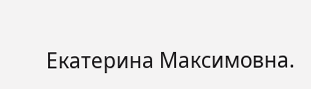Екатерина Максимовна.